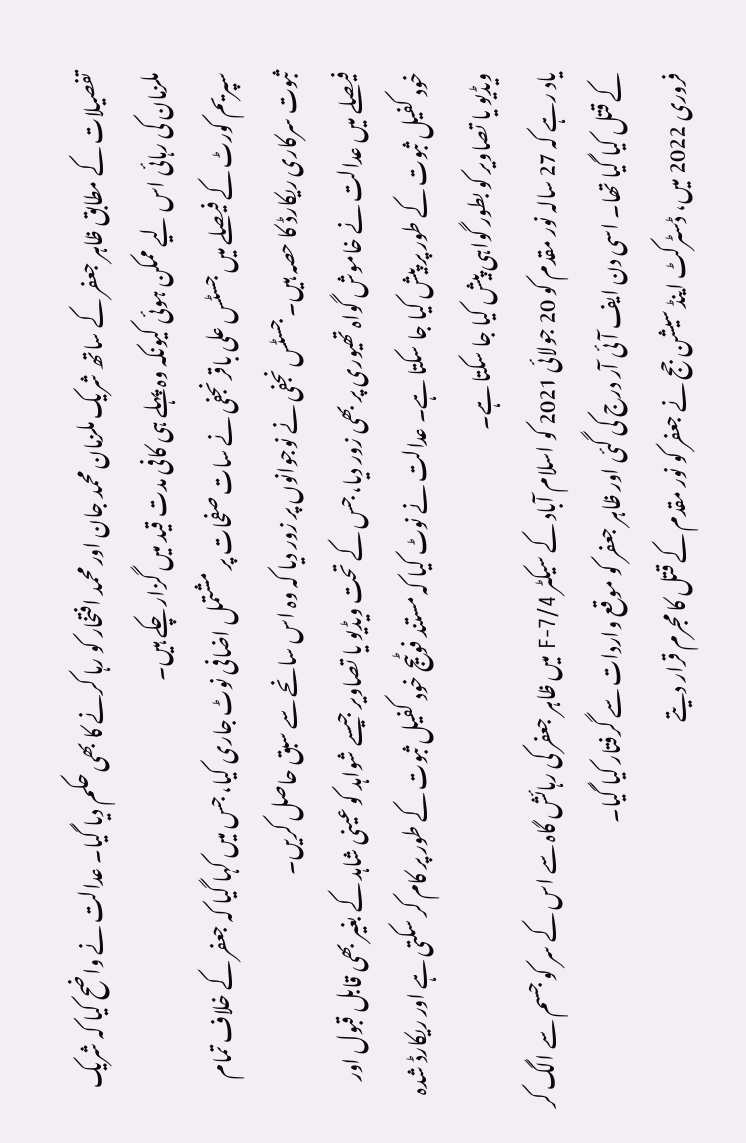تفصیلات کے مطابق ظاہر جعفر کے ساتھ شریک ملزمان محمد جان اور محمد افتخار کو رہا کرنے کا بھی حکم دیا گیا۔ عدالت نے واضح کیا کہ شریک ملزمان کی رہائی اس لیے ممکن ہوئی کیونکہ وہ پہلے ہی کافی مدت قید میں گزار چکے ہیں۔
سپریم کورٹ کے فیصلے میں جسٹس علی باقر نجفی نے سات صفحات پر مشتمل اضافی نوٹ جاری کیا، جس میں کہا گیا کہ جعفر کے خلاف تمام ثبوت سرکاری ریکارڈ کا حصہ ہیں۔ جسٹس نجفی نے نوجوانوں پر زور دیا کہ وہ اس سانحے سے سبق حاصل کریں۔
فیصلے میں عدالت نے خاموش گواہ تھیوری پر بھی زور دیا، جس کے تحت ویڈیو یا تصاویر جیسے شواہد کو عینی شاہد کے بغیر بھی قابل قبول اور خود کفیل ثبوت کے طور پر پیش کیا جا سکتا ہے۔ عدالت نے نوٹ کیا کہ مستند فوٹیج خود کفیل ثبوت کے طور پر کام کر سکتی ہے اور ریکارڈ شدہ ویڈیو یا تصاویر کو بطور گواہی پیش کیا جا سکتا ہے۔
یاد رہے کہ 27 سالہ نور مقدم کو 20 جولائی 2021 کو اسلام آباد کے سیکٹر F-7/4 میں ظاہر جعفر کی رہائش گاہ سے اس کے سر کو جسم سے الگ کر کے قتل کیا گیا تھا۔ اسی دن ایف آئی آر درج کی گئی اور ظاہر جعفر کو موقع واردات سے گرفتار کیا گیا۔
فروری 2022 میں، ڈسٹرکٹ اینڈ سیشن جج نے جعفر کو نور مقدم کے قتل کا مجرم قرار دیتے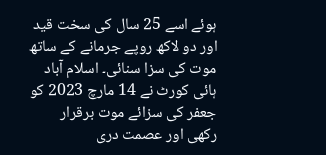ہوئے اسے 25 سال کی سخت قید اور دو لاکھ روپے جرمانے کے ساتھ موت کی سزا سنائی۔ اسلام آباد ہائی کورٹ نے 14 مارچ 2023 کو جعفر کی سزائے موت برقرار رکھی اور عصمت دری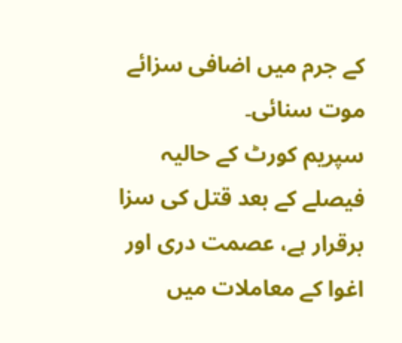کے جرم میں اضافی سزائے موت سنائی۔
سپریم کورٹ کے حالیہ فیصلے کے بعد قتل کی سزا برقرار ہے، عصمت دری اور اغوا کے معاملات میں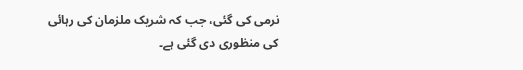نرمی کی گئی، جب کہ شریک ملزمان کی رہائی کی منظوری دی گئی ہے۔